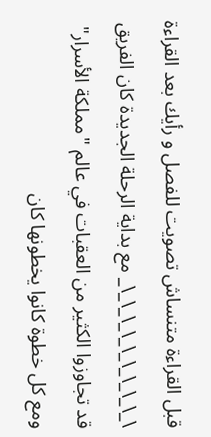قبل القراءة متنساش تصويت للفصل و رأيك بعد القراءة \_\_\_\_\_\_\_\_\_\_ مع بداية الرحلة الجديدة كان الفريق قد تجاوزوا الكثير من العقبات في عالم "مملكة الأسرار" ومع كل خطوة كانوا يخطونها كان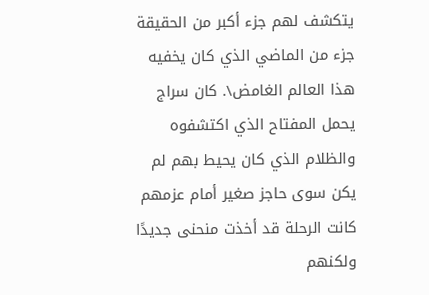يتكشف لهم جزء أكبر من الحقيقة جزء من الماضي الذي كان يخفيه هذا العالم الغامض\. كان سراج يحمل المفتاح الذي اكتشفوه والظلام الذي كان يحيط بهم لم يكن سوى حاجز صغير أمام عزمهم كانت الرحلة قد أخذت منحنى جديدًا ولكنهم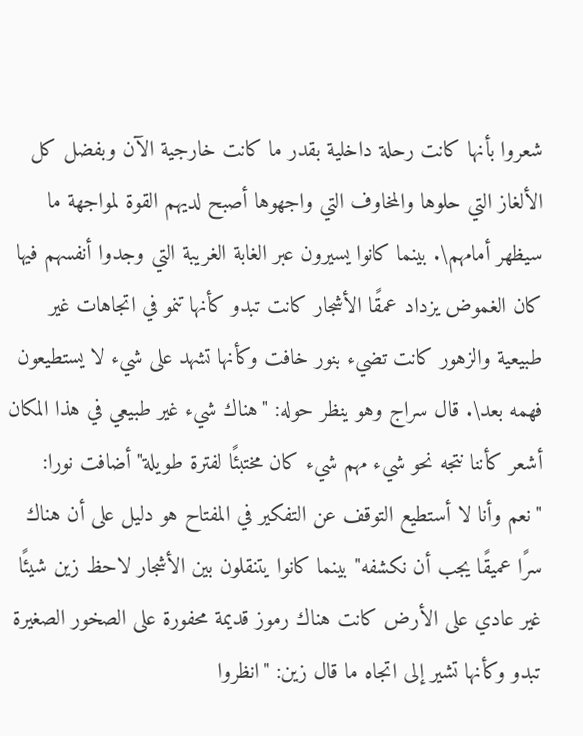شعروا بأنها كانت رحلة داخلية بقدر ما كانت خارجية الآن وبفضل كل الألغاز التي حلوها والمخاوف التي واجهوها أصبح لديهم القوة لمواجهة ما سيظهر أمامهم\. بينما كانوا يسيرون عبر الغابة الغريبة التي وجدوا أنفسهم فيها كان الغموض يزداد عمقًا الأشجار كانت تبدو كأنها تنمو في اتجاهات غير طبيعية والزهور كانت تضيء بنور خافت وكأنها تشهد على شيء لا يستطيعون فهمه بعد\. قال سراج وهو ينظر حوله: "هناك شيء غير طبيعي في هذا المكان أشعر كأننا نتجه نحو شيء مهم شيء كان مختبئًا لفترة طويلة" أضافت نورا: "نعم وأنا لا أستطيع التوقف عن التفكير في المفتاح هو دليل على أن هناك سرًا عميقًا يجب أن نكشفه" بينما كانوا يتنقلون بين الأشجار لاحظ زين شيئًا غير عادي على الأرض كانت هناك رموز قديمة محفورة على الصخور الصغيرة تبدو وكأنها تشير إلى اتجاه ما قال زين: "انظروا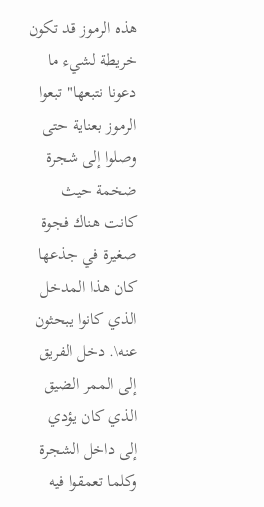هذه الرموز قد تكون خريطة لشيء ما دعونا نتبعها" تبعوا الرموز بعناية حتى وصلوا إلى شجرة ضخمة حيث كانت هناك فجوة صغيرة في جذعها كان هذا المدخل الذي كانوا يبحثون عنه\. دخل الفريق إلى الممر الضيق الذي كان يؤدي إلى داخل الشجرة وكلما تعمقوا فيه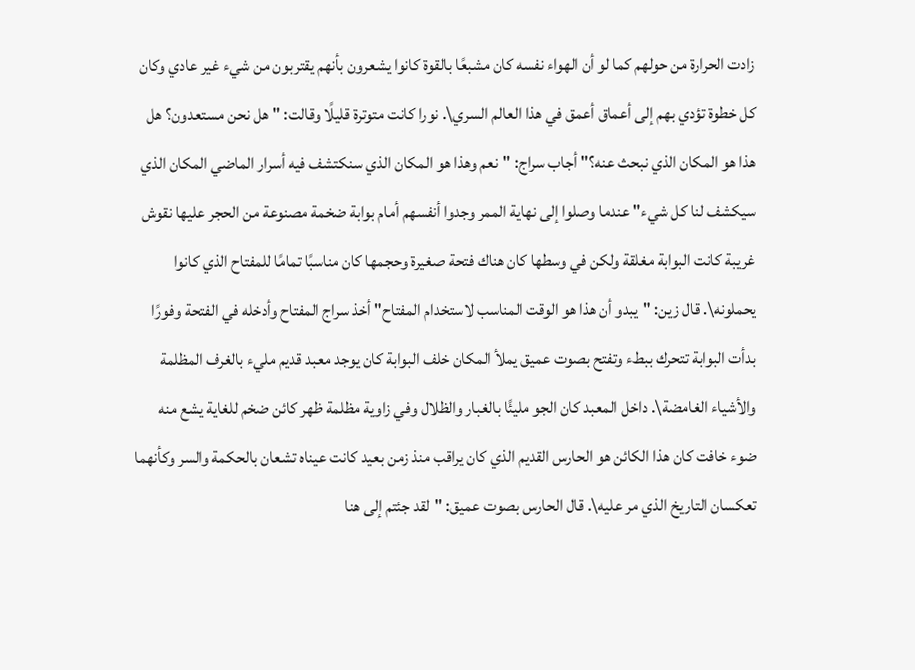زادت الحرارة من حولهم كما لو أن الهواء نفسه كان مشبعًا بالقوة كانوا يشعرون بأنهم يقتربون من شيء غير عادي وكان كل خطوة تؤدي بهم إلى أعماق أعمق في هذا العالم السري\. نورا كانت متوترة قليلًا وقالت: "هل نحن مستعدون؟ هل هذا هو المكان الذي نبحث عنه؟" أجاب سراج: "نعم وهذا هو المكان الذي سنكتشف فيه أسرار الماضي المكان الذي سيكشف لنا كل شيء" عندما وصلوا إلى نهاية الممر وجدوا أنفسهم أمام بوابة ضخمة مصنوعة من الحجر عليها نقوش غريبة كانت البوابة مغلقة ولكن في وسطها كان هناك فتحة صغيرة وحجمها كان مناسبًا تمامًا للمفتاح الذي كانوا يحملونه\. قال زين: "يبدو أن هذا هو الوقت المناسب لاستخدام المفتاح" أخذ سراج المفتاح وأدخله في الفتحة وفورًا بدأت البوابة تتحرك ببطء وتفتح بصوت عميق يملأ المكان خلف البوابة كان يوجد معبد قديم مليء بالغرف المظلمة والأشياء الغامضة\. داخل المعبد كان الجو مليئًا بالغبار والظلال وفي زاوية مظلمة ظهر كائن ضخم للغاية يشع منه ضوء خافت كان هذا الكائن هو الحارس القديم الذي كان يراقب منذ زمن بعيد كانت عيناه تشعان بالحكمة والسر وكأنهما تعكسان التاريخ الذي مر عليه\. قال الحارس بصوت عميق: "لقد جئتم إلى هنا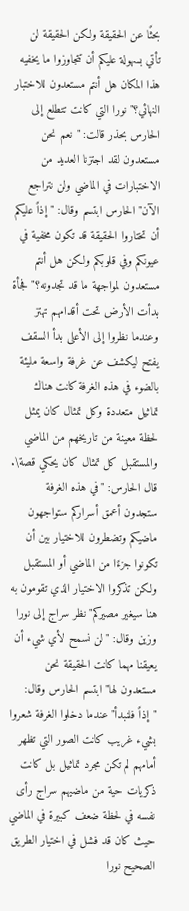بحثًا عن الحقيقة ولكن الحقيقة لن تأتي بسهولة عليكم أن تتجاوزوا ما يخفيه هذا المكان هل أنتم مستعدون للاختبار النهائي؟" نورا التي كانت تتطلع إلى الحارس بحذر قالت: "نعم نحن مستعدون لقد اجتزنا العديد من الاختبارات في الماضي ولن نتراجع الآن" الحارس ابتسم وقال: "إذاً عليكم أن تختاروا الحقيقة قد تكون مخفية في عيونكم وفي قلوبكم ولكن هل أنتم مستعدون لمواجهة ما قد تجدونه؟" فجأة بدأت الأرض تحت أقدامهم تهتز وعندما نظروا إلى الأعلى بدأ السقف يفتح ليكشف عن غرفة واسعة مليئة بالضوء في هذه الغرفة كانت هناك تماثيل متعددة وكل تمثال كان يمثل لحظة معينة من تاريخهم من الماضي والمستقبل كل تمثال كان يحكي قصة\. قال الحارس: "في هذه الغرفة ستجدون أعمق أسراركم ستواجهون ماضيكم وتضطرون للاختيار بين أن تكونوا جزءًا من الماضي أو المستقبل ولكن تذكروا الاختيار الذي تقومون به هنا سيغير مصيركم" نظر سراج إلى نورا وزين وقال: "لن نسمح لأي شيء أن يعيقنا مهما كانت الحقيقة نحن مستعدون لها" ابتسم الحارس وقال: "إذاً فلنبدأ" عندما دخلوا الغرفة شعروا بشيء غريب كانت الصور التي تظهر أمامهم لم تكن مجرد تماثيل بل كانت ذكريات حية من ماضيهم سراج رأى نفسه في لحظة ضعف كبيرة في الماضي حيث كان قد فشل في اختيار الطريق الصحيح نورا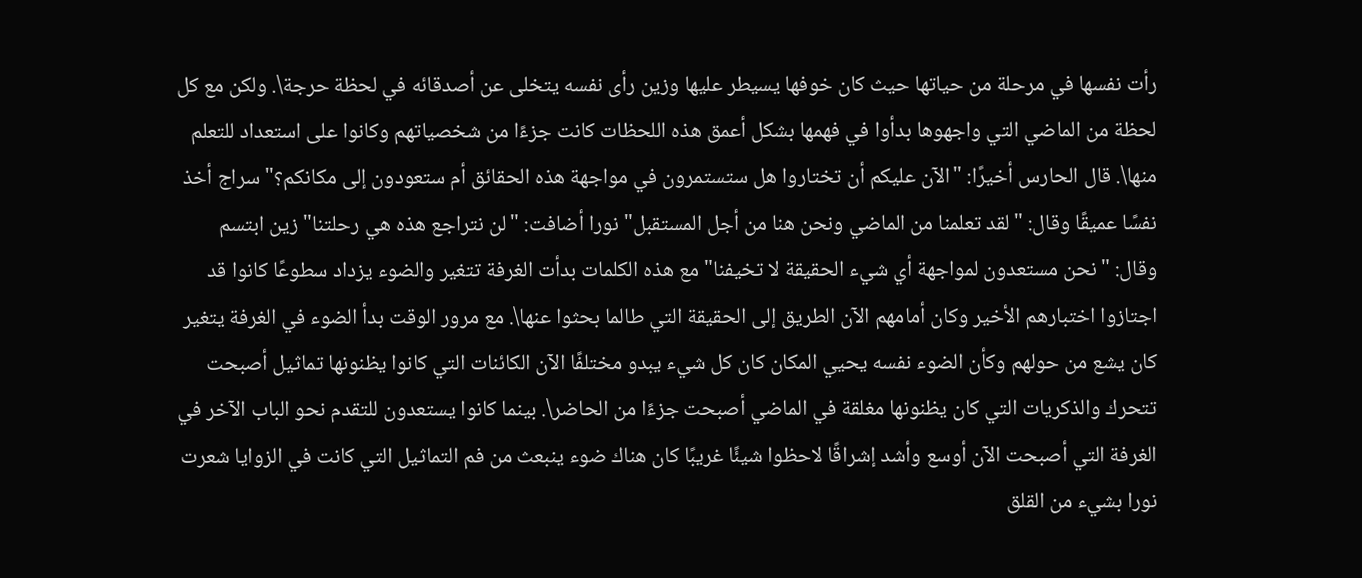رأت نفسها في مرحلة من حياتها حيث كان خوفها يسيطر عليها وزين رأى نفسه يتخلى عن أصدقائه في لحظة حرجة\. ولكن مع كل لحظة من الماضي التي واجهوها بدأوا في فهمها بشكل أعمق هذه اللحظات كانت جزءًا من شخصياتهم وكانوا على استعداد للتعلم منها\. قال الحارس أخيرًا: "الآن عليكم أن تختاروا هل ستستمرون في مواجهة هذه الحقائق أم ستعودون إلى مكانكم؟" سراج أخذ نفسًا عميقًا وقال: "لقد تعلمنا من الماضي ونحن هنا من أجل المستقبل" نورا أضافت: "لن نتراجع هذه هي رحلتنا" زين ابتسم وقال: "نحن مستعدون لمواجهة أي شيء الحقيقة لا تخيفنا" مع هذه الكلمات بدأت الغرفة تتغير والضوء يزداد سطوعًا كانوا قد اجتازوا اختبارهم الأخير وكان أمامهم الآن الطريق إلى الحقيقة التي طالما بحثوا عنها\. مع مرور الوقت بدأ الضوء في الغرفة يتغير كان يشع من حولهم وكأن الضوء نفسه يحيي المكان كان كل شيء يبدو مختلفًا الآن الكائنات التي كانوا يظنونها تماثيل أصبحت تتحرك والذكريات التي كان يظنونها مغلقة في الماضي أصبحت جزءًا من الحاضر\. بينما كانوا يستعدون للتقدم نحو الباب الآخر في الغرفة التي أصبحت الآن أوسع وأشد إشراقًا لاحظوا شيئًا غريبًا كان هناك ضوء ينبعث من فم التماثيل التي كانت في الزوايا شعرت نورا بشيء من القلق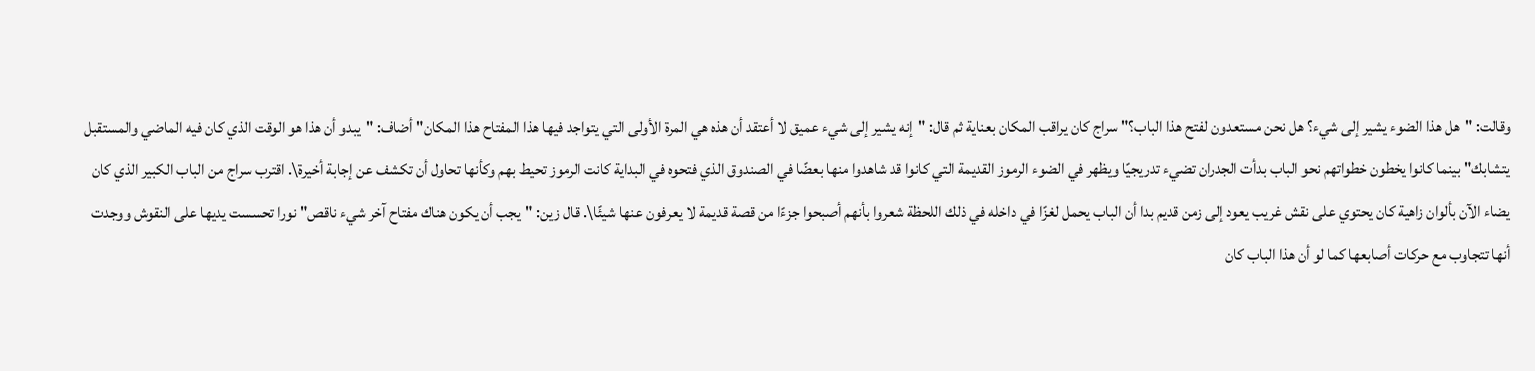وقالت: "هل هذا الضوء يشير إلى شيء؟ هل نحن مستعدون لفتح هذا الباب؟" سراج كان يراقب المكان بعناية ثم قال: "إنه يشير إلى شيء عميق لا أعتقد أن هذه هي المرة الأولى التي يتواجد فيها هذا المفتاح هذا المكان" أضاف: "يبدو أن هذا هو الوقت الذي كان فيه الماضي والمستقبل يتشابك" بينما كانوا يخطون خطواتهم نحو الباب بدأت الجدران تضيء تدريجيًا ويظهر في الضوء الرموز القديمة التي كانوا قد شاهدوا منها بعضًا في الصندوق الذي فتحوه في البداية كانت الرموز تحيط بهم وكأنها تحاول أن تكشف عن إجابة أخيرة\. اقترب سراج من الباب الكبير الذي كان يضاء الآن بألوان زاهية كان يحتوي على نقش غريب يعود إلى زمن قديم بدا أن الباب يحمل لغزًا في داخله في ذلك اللحظة شعروا بأنهم أصبحوا جزءًا من قصة قديمة لا يعرفون عنها شيئًا\. قال زين: "يجب أن يكون هناك مفتاح آخر شيء ناقص" نورا تحسست يديها على النقوش ووجدت أنها تتجاوب مع حركات أصابعها كما لو أن هذا الباب كان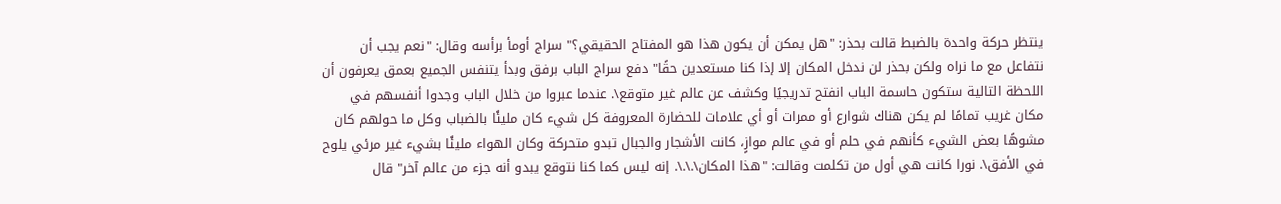ينتظر حركة واحدة بالضبط قالت بحذر: "هل يمكن أن يكون هذا هو المفتاح الحقيقي؟" سراج أومأ برأسه وقال: "نعم يجب أن نتفاعل مع ما نراه ولكن بحذر لن ندخل المكان إلا إذا كنا مستعدين حقًا" دفع سراج الباب برفق وبدأ يتنفس الجميع بعمق يعرفون أن اللحظة التالية ستكون حاسمة الباب انفتح تدريجيًا وكشف عن عالم غير متوقع\. عندما عبروا من خلال الباب وجدوا أنفسهم في مكان غريب تمامًا لم يكن هناك شوارع أو ممرات أو أي علامات للحضارة المعروفة كل شيء كان مليئًا بالضباب وكل ما حولهم كان مشوهًا بعض الشيء كأنهم في حلم أو في عالم موازٍ، كانت الأشجار والجبال تبدو متحركة وكان الهواء مليئًا بشيء غير مرئي يلوح في الأفق\. نورا كانت هي أول من تكلمت وقالت: "هذا المكان\.\.\. إنه ليس كما كنا نتوقع يبدو أنه جزء من عالم آخر" قال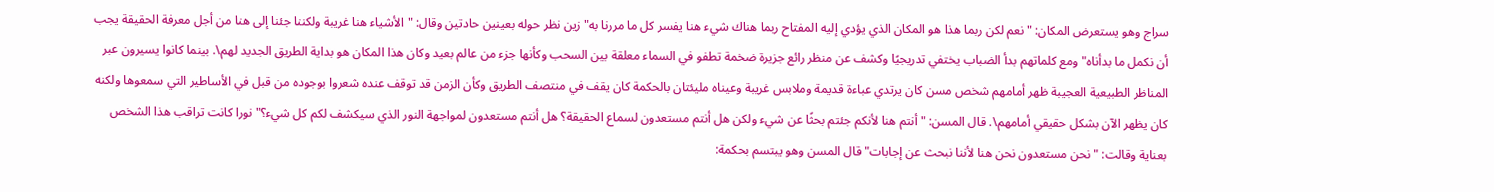سراج وهو يستعرض المكان: "نعم لكن ربما هذا هو المكان الذي يؤدي إليه المفتاح ربما هناك شيء هنا يفسر كل ما مررنا به" زين نظر حوله بعينين حادتين وقال: "الأشياء هنا غريبة ولكننا جئنا إلى هنا من أجل معرفة الحقيقة يجب أن نكمل ما بدأناه" ومع كلماتهم بدأ الضباب يختفي تدريجيًا وكشف عن منظر رائع جزيرة ضخمة تطفو في السماء معلقة بين السحب وكأنها جزء من عالم بعيد وكان هذا المكان هو بداية الطريق الجديد لهم\. بينما كانوا يسيرون عبر المناظر الطبيعية العجيبة ظهر أمامهم شخص مسن كان يرتدي عباءة قديمة وملابس غريبة وعيناه مليئتان بالحكمة كان يقف في منتصف الطريق وكأن الزمن قد توقف عنده شعروا بوجوده من قبل في الأساطير التي سمعوها ولكنه كان يظهر الآن بشكل حقيقي أمامهم\. قال المسن: "أنتم هنا لأنكم جئتم بحثًا عن شيء ولكن هل أنتم مستعدون لسماع الحقيقة؟ هل أنتم مستعدون لمواجهة النور الذي سيكشف لكم كل شيء؟" نورا كانت تراقب هذا الشخص بعناية وقالت: "نحن مستعدون نحن هنا لأننا نبحث عن إجابات" قال المسن وهو يبتسم بحكمة: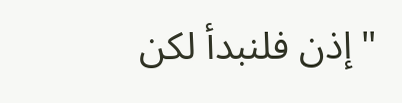"إذن فلنبدأ لكن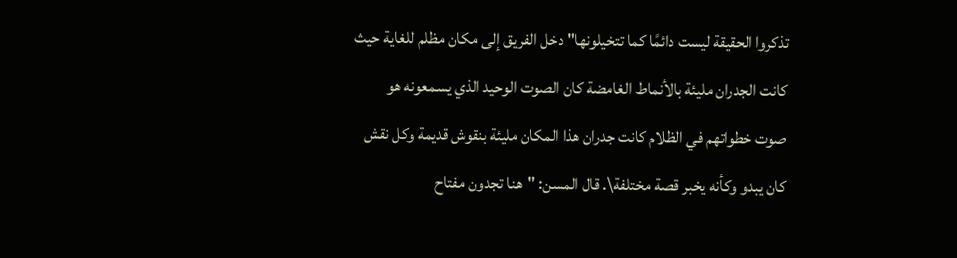تذكروا الحقيقة ليست دائمًا كما تتخيلونها" دخل الفريق إلى مكان مظلم للغاية حيث كانت الجدران مليئة بالأنماط الغامضة كان الصوت الوحيد الذي يسمعونه هو صوت خطواتهم في الظلام كانت جدران هذا المكان مليئة بنقوش قديمة وكل نقش كان يبدو وكأنه يخبر قصة مختلفة\. قال المسن: "هنا تجدون مفتاح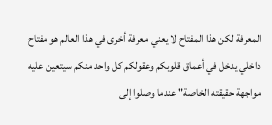المعرفة لكن هذا المفتاح لا يعني معرفة أخرى في هذا العالم هو مفتاح داخلي يدخل في أعماق قلوبكم وعقولكم كل واحد منكم سيتعين عليه مواجهة حقيقته الخاصة" عندما وصلوا إلى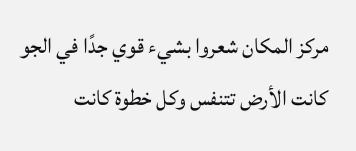مركز المكان شعروا بشيء قوي جدًا في الجو كانت الأرض تتنفس وكل خطوة كانت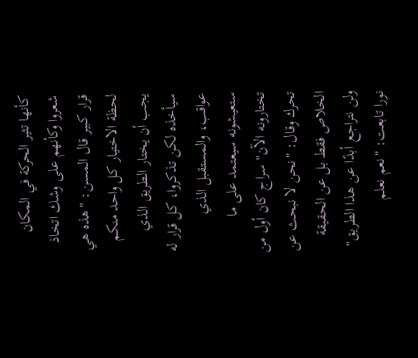كأنها تثير الحركة في المكان شعروا وكأنهم على وشك اتخاذ قرار كبير قال المسن: "هذه هي لحظة الاختيار كل واحد منكم يجب أن يختار الطريق الذي سيأخذه لكن تذكروا، كل قرار له عواقب، والمستقبل الذي ستعيشونه سيعتمد على ما تختارونه الآن" سراج كان أول من تحرك وقال: "نحن لا نبحث عن الخلاص فقط بل عن الحقيقة ولن نتراجع أبدًا عن هذا الطريق" نورا تابعت: "نعم نعلم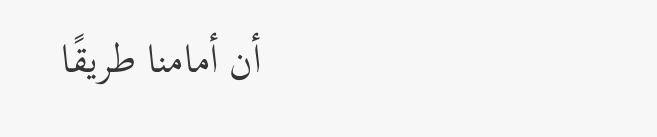أن أمامنا طريقًا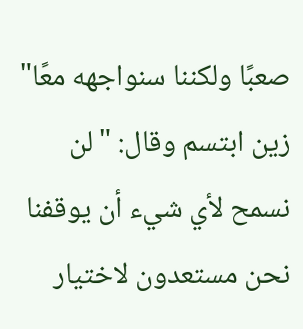صعبًا ولكننا سنواجهه معًا" زين ابتسم وقال: "لن نسمح لأي شيء أن يوقفنا نحن مستعدون لاختيار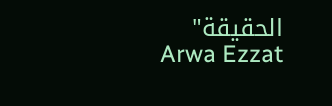الحقيقة"
Arwa Ezzat